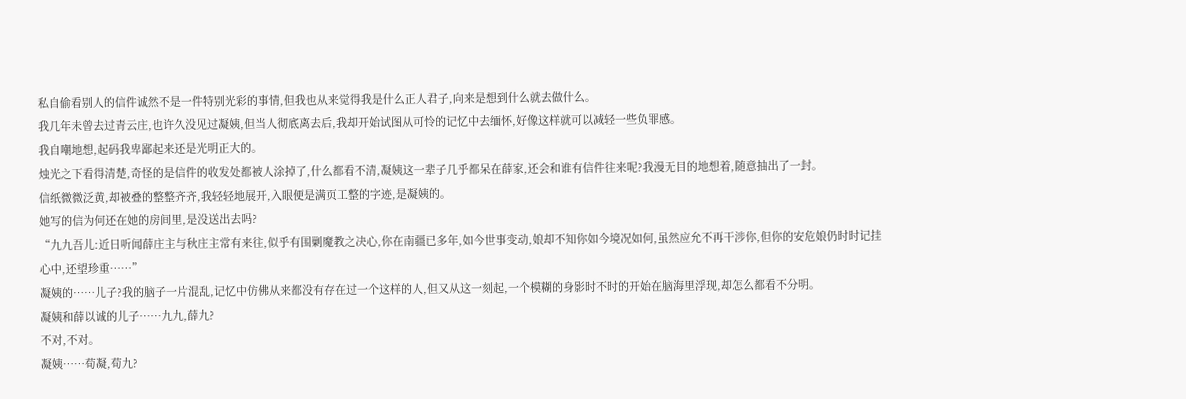私自偷看别人的信件诚然不是一件特别光彩的事情,但我也从来觉得我是什么正人君子,向来是想到什么就去做什么。
我几年未曾去过青云庄,也许久没见过凝姨,但当人彻底离去后,我却开始试图从可怜的记忆中去缅怀,好像这样就可以减轻一些负罪感。
我自嘲地想,起码我卑鄙起来还是光明正大的。
烛光之下看得清楚,奇怪的是信件的收发处都被人涂掉了,什么都看不清,凝姨这一辈子几乎都呆在薛家,还会和谁有信件往来呢?我漫无目的地想着,随意抽出了一封。
信纸微微泛黄,却被叠的整整齐齐,我轻轻地展开,入眼便是满页工整的字迹,是凝姨的。
她写的信为何还在她的房间里,是没送出去吗?
“九九吾儿:近日听闻薛庄主与秋庄主常有来往,似乎有围剿魔教之决心,你在南疆已多年,如今世事变动,娘却不知你如今境况如何,虽然应允不再干涉你,但你的安危娘仍时时记挂心中,还望珍重……”
凝姨的……儿子?我的脑子一片混乱,记忆中仿佛从来都没有存在过一个这样的人,但又从这一刻起,一个模糊的身影时不时的开始在脑海里浮现,却怎么都看不分明。
凝姨和薛以诚的儿子……九九,薛九?
不对,不对。
凝姨……荀凝,荀九?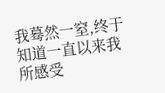我蓦然一窒,终于知道一直以来我所感受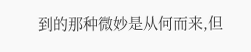到的那种微妙是从何而来,但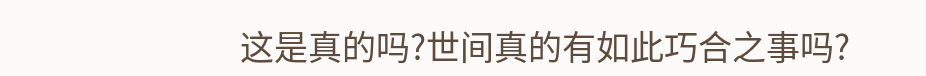这是真的吗?世间真的有如此巧合之事吗?